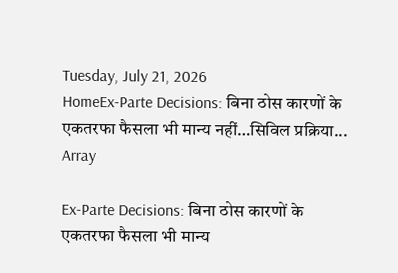Tuesday, July 21, 2026
HomeEx-Parte Decisions: बिना ठोस कारणों के एकतरफा फैसला भी मान्य नहीं…सिविल प्रक्रिया...
Array

Ex-Parte Decisions: बिना ठोस कारणों के एकतरफा फैसला भी मान्य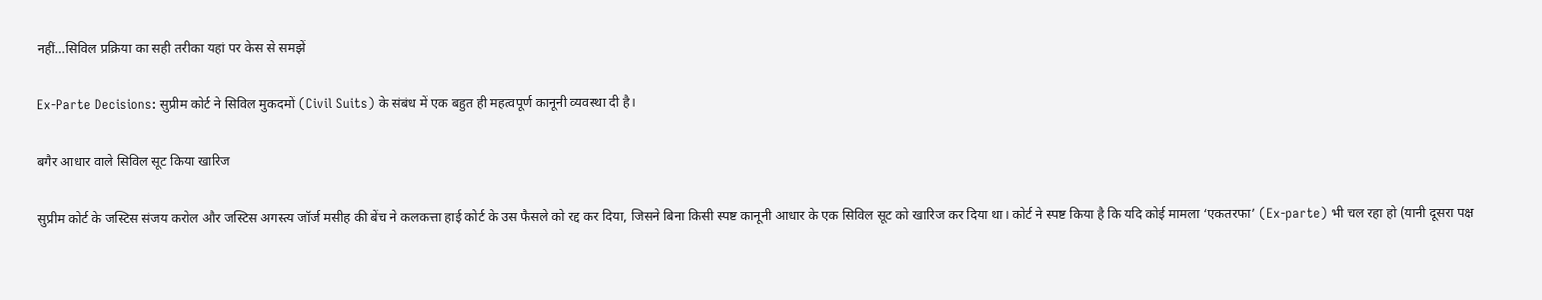नहीं…सिविल प्रक्रिया का सही तरीका यहां पर केस से समझें

Ex-Parte Decisions: सुप्रीम कोर्ट ने सिविल मुकदमों (Civil Suits) के संबंध में एक बहुत ही महत्वपूर्ण कानूनी व्यवस्था दी है।

बगैर आधार वाले सिविल सूट किया खारिज

सुप्रीम कोर्ट के जस्टिस संजय करोल और जस्टिस अगस्त्य जॉर्ज मसीह की बेंच ने कलकत्ता हाई कोर्ट के उस फैसले को रद्द कर दिया, जिसने बिना किसी स्पष्ट कानूनी आधार के एक सिविल सूट को खारिज कर दिया था। कोर्ट ने स्पष्ट किया है कि यदि कोई मामला ‘एकतरफा’ (Ex-parte) भी चल रहा हो (यानी दूसरा पक्ष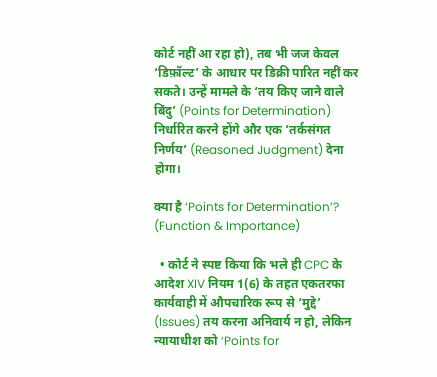कोर्ट नहीं आ रहा हो), तब भी जज केवल ‘डिफ़ॉल्ट’ के आधार पर डिक्री पारित नहीं कर सकते। उन्हें मामले के ‘तय किए जाने वाले बिंदु’ (Points for Determination) निर्धारित करने होंगे और एक ‘तर्कसंगत निर्णय’ (Reasoned Judgment) देना होगा।

क्या है ‘Points for Determination’? (Function & Importance)

  • कोर्ट ने स्पष्ट किया कि भले ही CPC के आदेश XIV नियम 1(6) के तहत एकतरफा कार्यवाही में औपचारिक रूप से ‘मुद्दे’ (Issues) तय करना अनिवार्य न हो, लेकिन न्यायाधीश को ‘Points for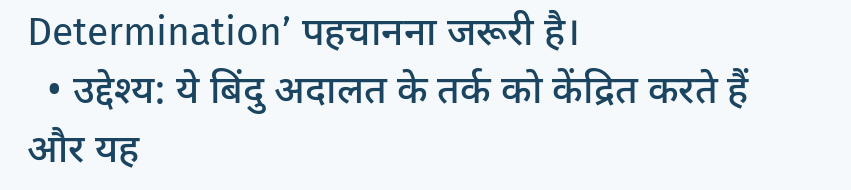Determination’ पहचानना जरूरी है।
  • उद्देश्य: ये बिंदु अदालत के तर्क को केंद्रित करते हैं और यह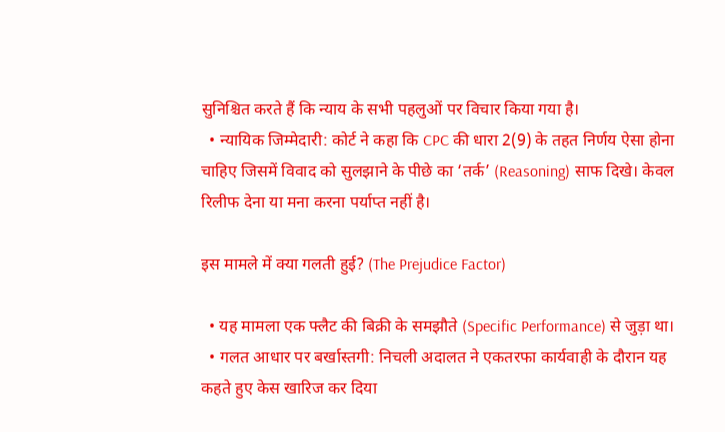सुनिश्चित करते हैं कि न्याय के सभी पहलुओं पर विचार किया गया है।
  • न्यायिक जिम्मेदारी: कोर्ट ने कहा कि CPC की धारा 2(9) के तहत निर्णय ऐसा होना चाहिए जिसमें विवाद को सुलझाने के पीछे का ‘तर्क’ (Reasoning) साफ दिखे। केवल रिलीफ देना या मना करना पर्याप्त नहीं है।

इस मामले में क्या गलती हुई? (The Prejudice Factor)

  • यह मामला एक फ्लैट की बिक्री के समझौते (Specific Performance) से जुड़ा था।
  • गलत आधार पर बर्खास्तगी: निचली अदालत ने एकतरफा कार्यवाही के दौरान यह कहते हुए केस खारिज कर दिया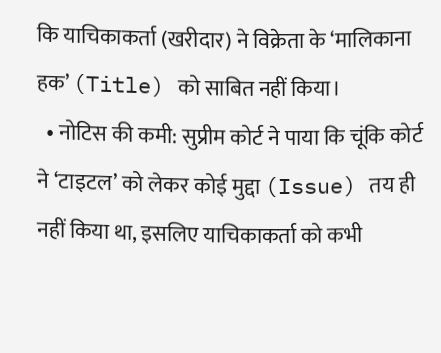कि याचिकाकर्ता (खरीदार) ने विक्रेता के ‘मालिकाना हक’ (Title) को साबित नहीं किया।
  • नोटिस की कमी: सुप्रीम कोर्ट ने पाया कि चूंकि कोर्ट ने ‘टाइटल’ को लेकर कोई मुद्दा (Issue) तय ही नहीं किया था, इसलिए याचिकाकर्ता को कभी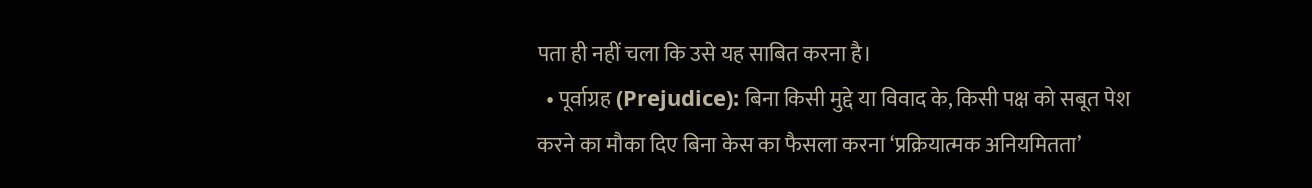पता ही नहीं चला कि उसे यह साबित करना है।
  • पूर्वाग्रह (Prejudice): बिना किसी मुद्दे या विवाद के, किसी पक्ष को सबूत पेश करने का मौका दिए बिना केस का फैसला करना ‘प्रक्रियात्मक अनियमितता’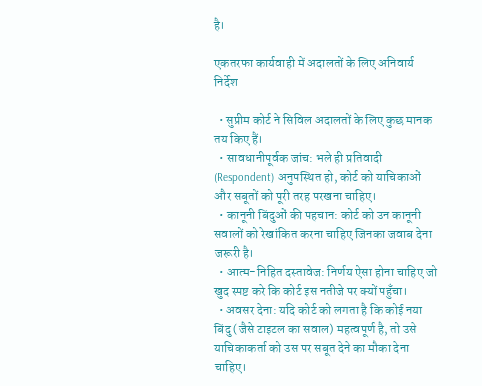है।

एकतरफा कार्यवाही में अदालतों के लिए अनिवार्य निर्देश

  • सुप्रीम कोर्ट ने सिविल अदालतों के लिए कुछ मानक तय किए हैं।
  • सावधानीपूर्वक जांच: भले ही प्रतिवादी (Respondent) अनुपस्थित हो, कोर्ट को याचिकाओं और सबूतों को पूरी तरह परखना चाहिए।
  • कानूनी बिंदुओं की पहचान: कोर्ट को उन कानूनी सवालों को रेखांकित करना चाहिए जिनका जवाब देना जरूरी है।
  • आत्म-निहित दस्तावेज: निर्णय ऐसा होना चाहिए जो खुद स्पष्ट करे कि कोर्ट इस नतीजे पर क्यों पहुँचा।
  • अवसर देना: यदि कोर्ट को लगता है कि कोई नया बिंदु (जैसे टाइटल का सवाल) महत्वपूर्ण है, तो उसे याचिकाकर्ता को उस पर सबूत देने का मौका देना चाहिए।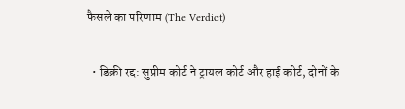फैसले का परिणाम (The Verdict)

  • डिक्री रद्द: सुप्रीम कोर्ट ने ट्रायल कोर्ट और हाई कोर्ट, दोनों के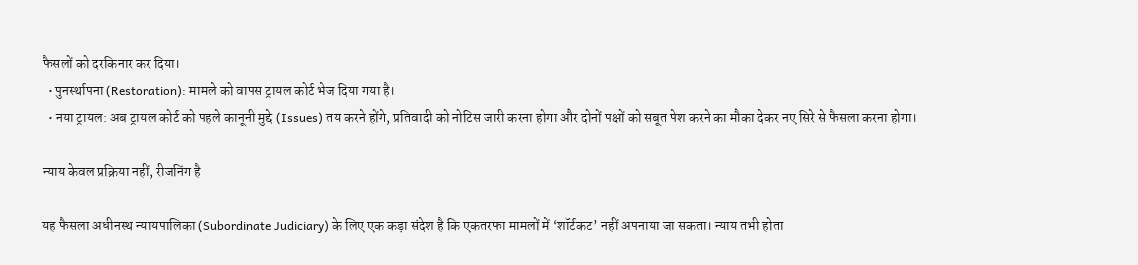फैसलों को दरकिनार कर दिया।
  • पुनर्स्थापना (Restoration): मामले को वापस ट्रायल कोर्ट भेज दिया गया है।
  • नया ट्रायल: अब ट्रायल कोर्ट को पहले कानूनी मुद्दे (Issues) तय करने होंगे, प्रतिवादी को नोटिस जारी करना होगा और दोनों पक्षों को सबूत पेश करने का मौका देकर नए सिरे से फैसला करना होगा।

न्याय केवल प्रक्रिया नहीं, रीजनिंग है

यह फैसला अधीनस्थ न्यायपालिका (Subordinate Judiciary) के लिए एक कड़ा संदेश है कि एकतरफा मामलों में ‘शॉर्टकट’ नहीं अपनाया जा सकता। न्याय तभी होता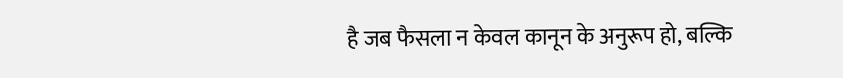है जब फैसला न केवल कानून के अनुरूप हो, बल्कि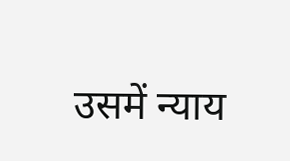उसमें न्याय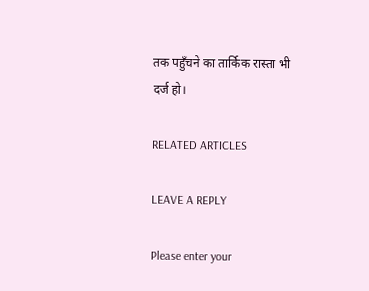तक पहुँचने का तार्किक रास्ता भी दर्ज हो।

RELATED ARTICLES

LEAVE A REPLY

Please enter your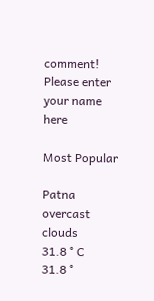comment!
Please enter your name here

Most Popular

Patna
overcast clouds
31.8 ° C
31.8 °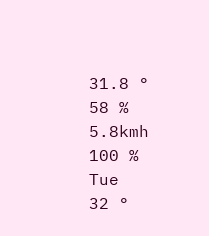31.8 °
58 %
5.8kmh
100 %
Tue
32 °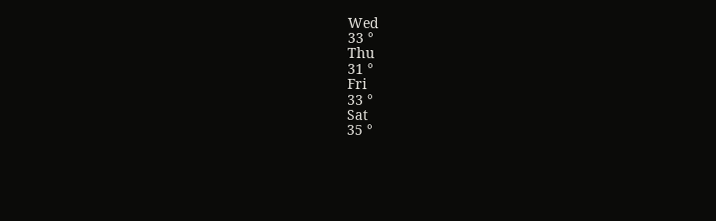Wed
33 °
Thu
31 °
Fri
33 °
Sat
35 °